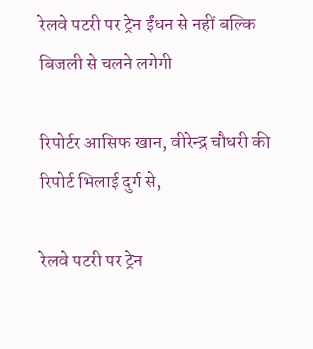रेलवे पटरी पर ट्रेन ईंधन से नहीं बल्कि बिजली से चलने लगेगी

रिपोर्टर आसिफ खान, वीरेन्द्र चौधरी की रिपोर्ट भिलाई दुर्ग से,

रेलवे पटरी पर ट्रेन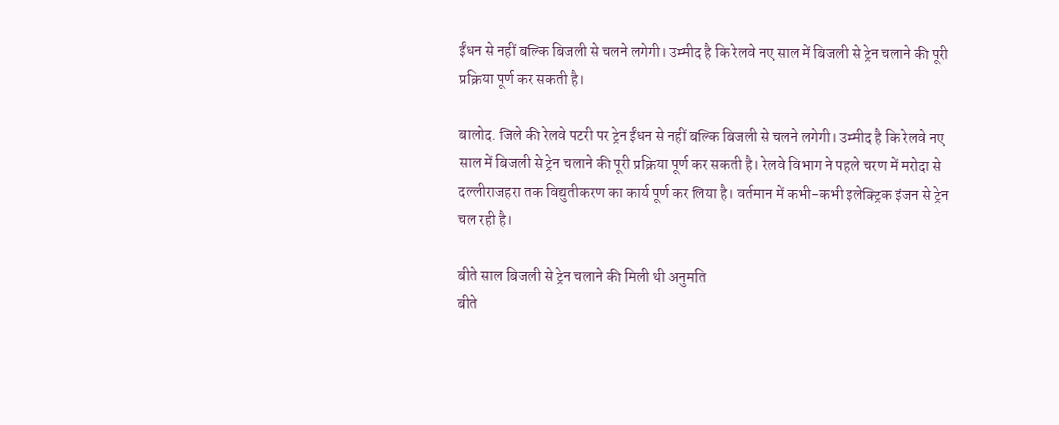ईंधन से नहीं बल्कि बिजली से चलने लगेगी। उम्मीद है कि रेलवे नए साल में बिजली से ट्रेन चलाने की पूरी प्रक्रिया पूर्ण कर सकती है।

बालोद. जिले की रेलवे पटरी पर ट्रेन ईंधन से नहीं बल्कि बिजली से चलने लगेगी। उम्मीद है कि रेलवे नए साल में बिजली से ट्रेन चलाने की पूरी प्रक्रिया पूर्ण कर सकती है। रेलवे विभाग ने पहले चरण में मरोदा से दल्लीराजहरा तक विद्युतीकरण का कार्य पूर्ण कर लिया है। वर्तमान में कभी-कभी इलेक्ट्रिक इंजन से ट्रेन चल रही है।

बीते साल बिजली से ट्रेन चलाने की मिली थी अनुमति
बीते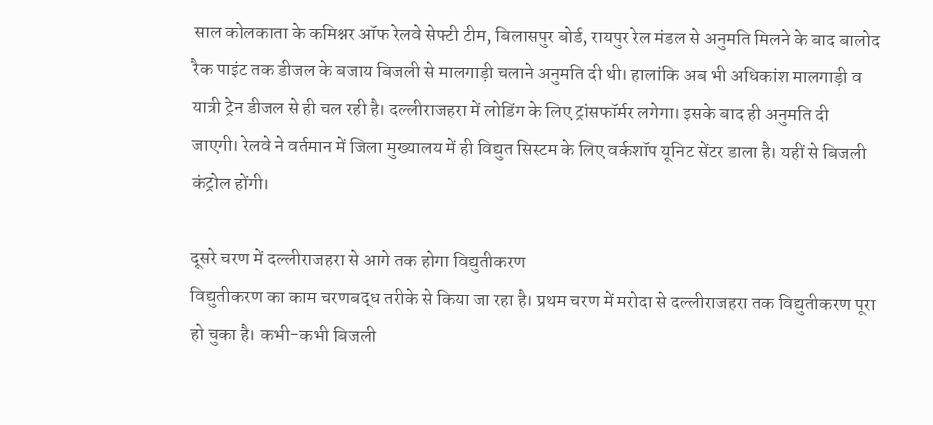साल कोलकाता के कमिश्नर ऑफ रेलवे सेफ्टी टीम, बिलासपुर बोर्ड, रायपुर रेल मंडल से अनुमति मिलने के बाद बालोद रैक पाइंट तक डीजल के बजाय बिजली से मालगाड़ी चलाने अनुमति दी थी। हालांकि अब भी अधिकांश मालगाड़ी व यात्री ट्रेन डीजल से ही चल रही है। दल्लीराजहरा में लोडिंग के लिए ट्रांसफॉर्मर लगेगा। इसके बाद ही अनुमति दी जाएगी। रेलवे ने वर्तमान में जिला मुख्यालय में ही विद्युत सिस्टम के लिए वर्कशॉप यूनिट सेंटर डाला है। यहीं से बिजली कंट्रोल होंगी।

दूसरे चरण में दल्लीराजहरा से आगे तक होगा विद्युतीकरण
विद्युतीकरण का काम चरणबद्ध तरीके से किया जा रहा है। प्रथम चरण में मरोदा से दल्लीराजहरा तक विद्युतीकरण पूरा हो चुका है। कभी-कभी बिजली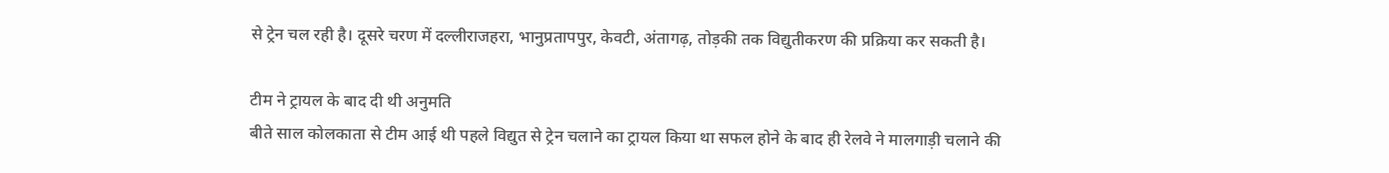से ट्रेन चल रही है। दूसरे चरण में दल्लीराजहरा, भानुप्रतापपुर, केवटी, अंतागढ़, तोड़की तक विद्युतीकरण की प्रक्रिया कर सकती है।

टीम ने ट्रायल के बाद दी थी अनुमति
बीते साल कोलकाता से टीम आई थी पहले विद्युत से ट्रेन चलाने का ट्रायल किया था सफल होने के बाद ही रेलवे ने मालगाड़ी चलाने की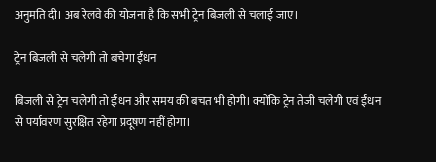अनुमति दी। अब रेलवे की योजना है कि सभी ट्रेन बिजली से चलाई जाए।

ट्रेन बिजली से चलेगी तो बचेगा ईंधन

बिजली से ट्रेन चलेगी तो ईंधन और समय की बचत भी होगी। क्योंकि ट्रेन तेजी चलेगी एवं ईंधन से पर्यावरण सुरक्षित रहेगा प्रदूषण नहीं होगा।